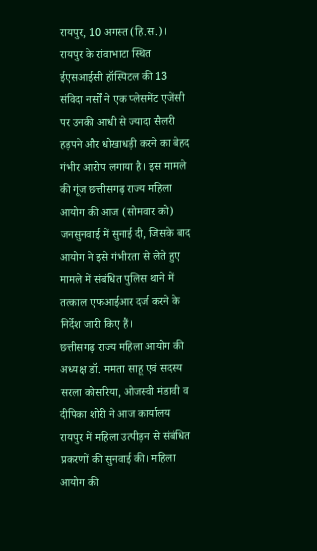रायपुर, 10 अगस्त (हि.स.)। रायपुर के रांवाभाटा स्थित ईएसआईसी हॉस्पिटल की 13 संविदा नर्सों ने एक प्लेसमेंट एजेंसी पर उनकी आधी से ज्यादा सैलरी हड़पने और धोखाधड़ी करने का बेहद गंभीर आरोप लगाया है। इस मामले की गूंज छत्तीसगढ़ राज्य महिला आयोग की आज (सोमवार को) जनसुनवाई में सुनाई दी, जिसके बाद आयोग ने इसे गंभीरता से लेते हुए मामले में संबंधित पुलिस थाने में तत्काल एफआईआर दर्ज करने के निर्देश जारी किए हैं।
छत्तीसगढ़ राज्य महिला आयोग की अध्यक्ष डॉ. ममता साहू एवं सदस्य सरला कोसरिया, ओजस्वी मंडावी व दीपिका शोरी ने आज कार्यालय रायपुर में महिला उत्पीड़न से संबंधित प्रकरणों की सुनवाई की। महिला आयोग की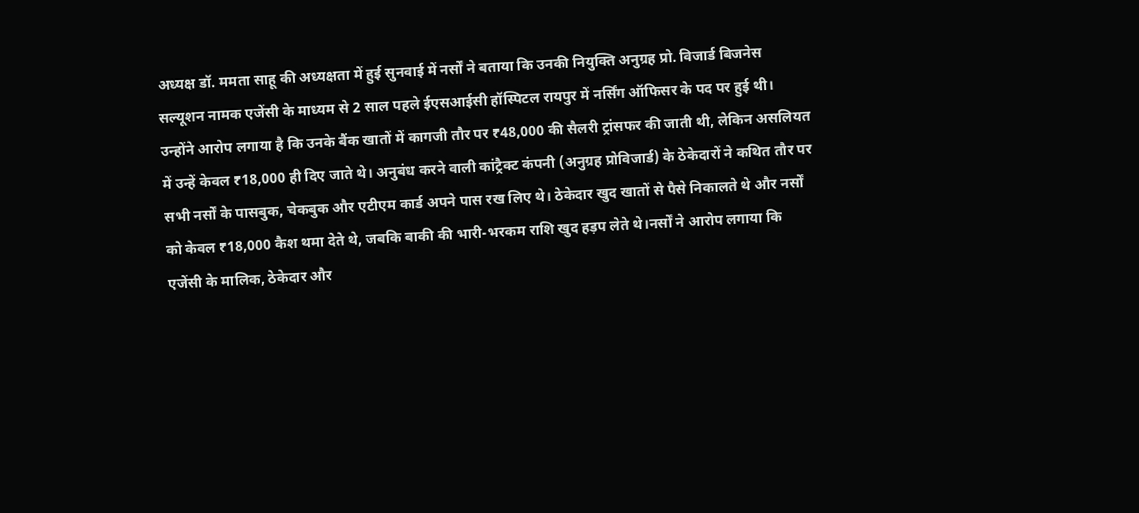अध्यक्ष डॉ. ममता साहू की अध्यक्षता में हुई सुनवाई में नर्सों ने बताया कि उनकी नियुक्ति अनुग्रह प्रो. विजार्ड बिजनेस सल्यूशन नामक एजेंसी के माध्यम से 2 साल पहले ईएसआईसी हॉस्पिटल रायपुर में नर्सिंग ऑफिसर के पद पर हुई थी।
उन्होंने आरोप लगाया है कि उनके बैंक खातों में कागजी तौर पर ₹48,000 की सैलरी ट्रांसफर की जाती थी, लेकिन असलियत में उन्हें केवल ₹18,000 ही दिए जाते थे। अनुबंध करने वाली कांट्रैक्ट कंपनी (अनुग्रह प्रोविजार्ड) के ठेकेदारों ने कथित तौर पर सभी नर्सों के पासबुक, चेकबुक और एटीएम कार्ड अपने पास रख लिए थे। ठेकेदार खुद खातों से पैसे निकालते थे और नर्सों को केवल ₹18,000 कैश थमा देते थे, जबकि बाकी की भारी-भरकम राशि खुद हड़प लेते थे।नर्सों ने आरोप लगाया कि एजेंसी के मालिक, ठेकेदार और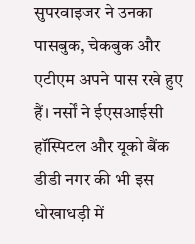सुपरवाइजर ने उनका पासबुक, चेकबुक और एटीएम अपने पास रखे हुए हैं। नर्सों ने ईएसआईसी हॉस्पिटल और यूको बैंक डीडी नगर की भी इस धोखाधड़ी में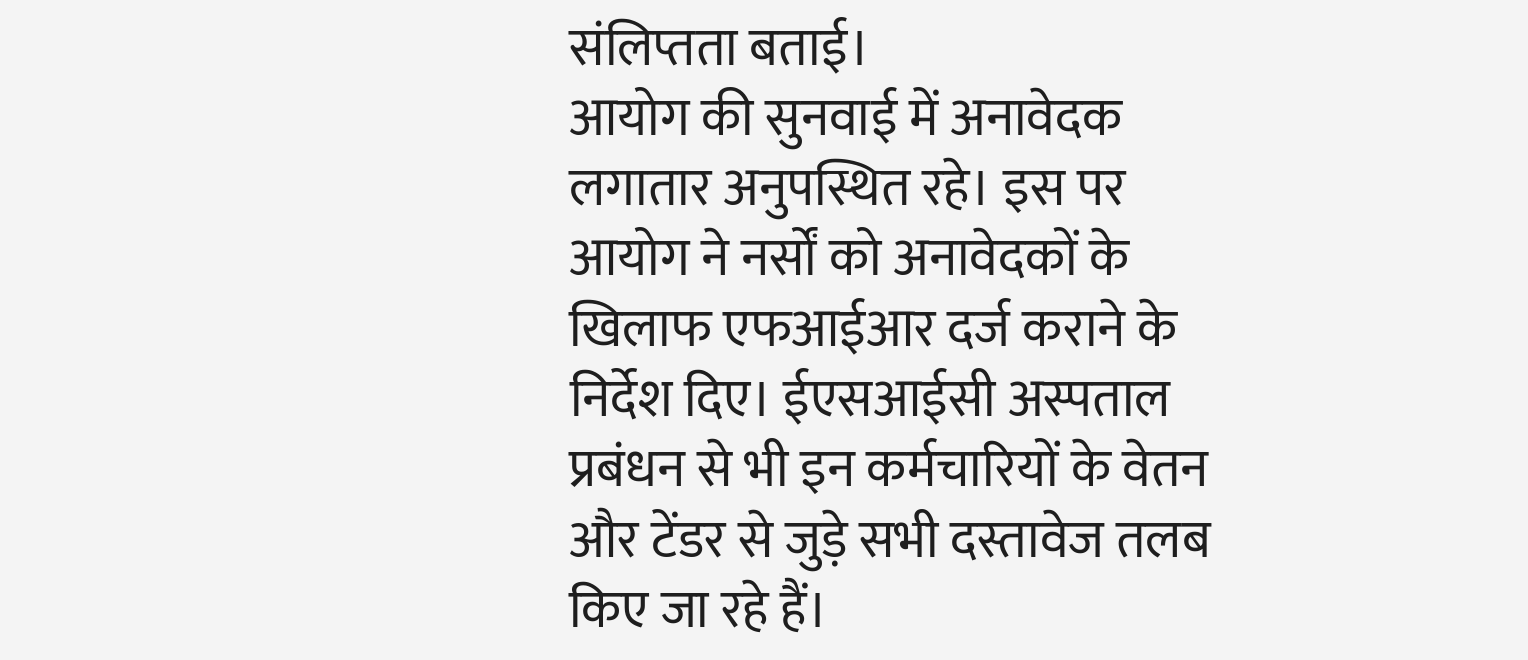संलिप्तता बताई।
आयोग की सुनवाई में अनावेदक लगातार अनुपस्थित रहे। इस पर आयोग ने नर्सों को अनावेदकों के खिलाफ एफआईआर दर्ज कराने के निर्देश दिए। ईएसआईसी अस्पताल प्रबंधन से भी इन कर्मचारियों के वेतन और टेंडर से जुड़े सभी दस्तावेज तलब किए जा रहे हैं।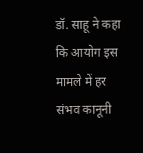डॉ. साहू ने कहा कि आयोग इस मामले में हर संभव कानूनी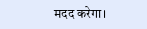मदद करेगा।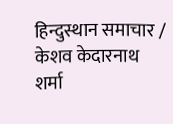हिन्दुस्थान समाचार / केशव केदारनाथ शर्मा